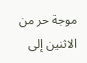موجة حر من الاثنين إلى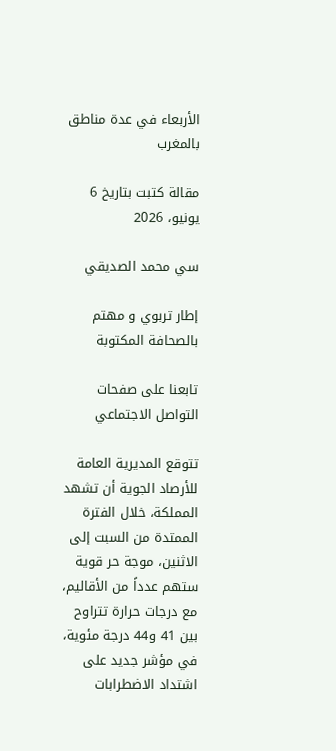الأربعاء في عدة مناطق بالمغرب

مقالة كتبت بتاريخ 6 يونيو، 2026

سي محمد الصديقي

إطار تربوي و مهتم بالصحافة المكتوبة

تابعنا على صفحات التواصل الاجتماعي

تتوقع المديرية العامة للأرصاد الجوية أن تشهد المملكة، خلال الفترة الممتدة من السبت إلى الاثنين، موجة حر قوية ستهم عدداً من الأقاليم، مع درجات حرارة تتراوح بين 41 و44 درجة مئوية، في مؤشر جديد على اشتداد الاضطرابات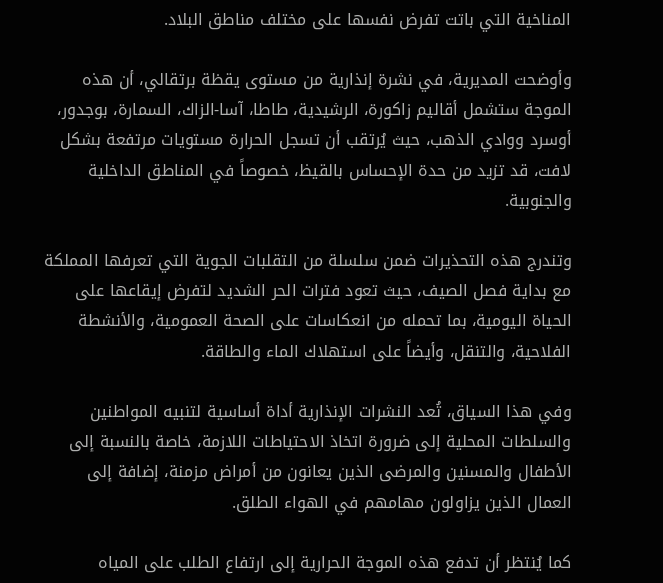المناخية التي باتت تفرض نفسها على مختلف مناطق البلاد.

وأوضحت المديرية، في نشرة إنذارية من مستوى يقظة برتقالي، أن هذه الموجة ستشمل أقاليم زاكورة، الرشيدية، طاطا، آسا-الزاك، السمارة، بوجدور، أوسرد ووادي الذهب، حيث يُرتقب أن تسجل الحرارة مستويات مرتفعة بشكل لافت، قد تزيد من حدة الإحساس بالقيظ، خصوصاً في المناطق الداخلية والجنوبية.

وتندرج هذه التحذيرات ضمن سلسلة من التقلبات الجوية التي تعرفها المملكة مع بداية فصل الصيف، حيث تعود فترات الحر الشديد لتفرض إيقاعها على الحياة اليومية، بما تحمله من انعكاسات على الصحة العمومية، والأنشطة الفلاحية، والتنقل، وأيضاً على استهلاك الماء والطاقة.

وفي هذا السياق، تُعد النشرات الإنذارية أداة أساسية لتنبيه المواطنين والسلطات المحلية إلى ضرورة اتخاذ الاحتياطات اللازمة، خاصة بالنسبة إلى الأطفال والمسنين والمرضى الذين يعانون من أمراض مزمنة، إضافة إلى العمال الذين يزاولون مهامهم في الهواء الطلق.

كما يُنتظر أن تدفع هذه الموجة الحرارية إلى ارتفاع الطلب على المياه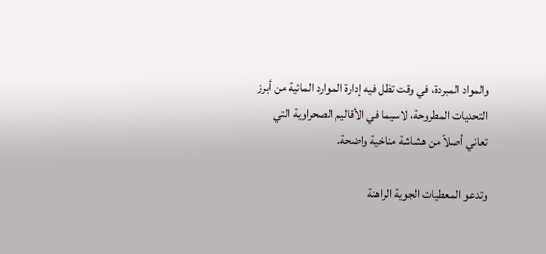والمواد المبردة، في وقت تظل فيه إدارة الموارد المائية من أبرز التحديات المطروحة، لاسيما في الأقاليم الصحراوية التي تعاني أصلاً من هشاشة مناخية واضحة.

وتدعو المعطيات الجوية الراهنة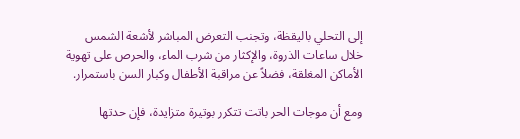إلى التحلي باليقظة، وتجنب التعرض المباشر لأشعة الشمس خلال ساعات الذروة، والإكثار من شرب الماء، والحرص على تهوية الأماكن المغلقة، فضلاً عن مراقبة الأطفال وكبار السن باستمرار.

ومع أن موجات الحر باتت تتكرر بوتيرة متزايدة، فإن حدتها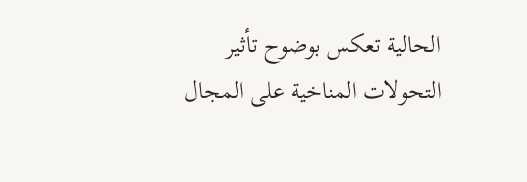الحالية تعكس بوضوح تأثير التحولات المناخية على المجال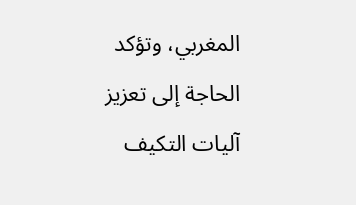المغربي، وتؤكد الحاجة إلى تعزيز آليات التكيف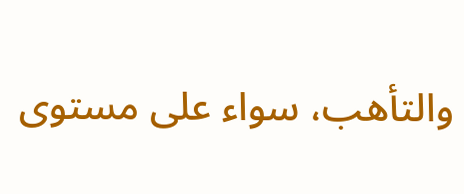والتأهب، سواء على مستوى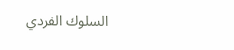السلوك الفردي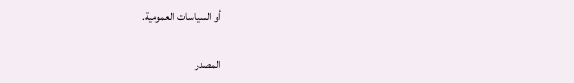أو السياسات العمومية.

المصدر